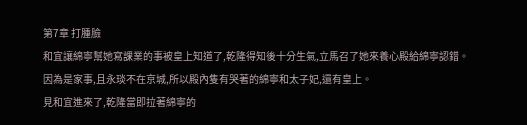第7章 打腫臉
和宜讓綿寧幫她寫課業的事被皇上知道了,乾隆得知後十分生氣,立馬召了她來養心殿給綿寧認錯。
因為是家事,且永琰不在京城,所以殿內隻有哭著的綿寧和太子妃,還有皇上。
見和宜進來了,乾隆當即拉著綿寧的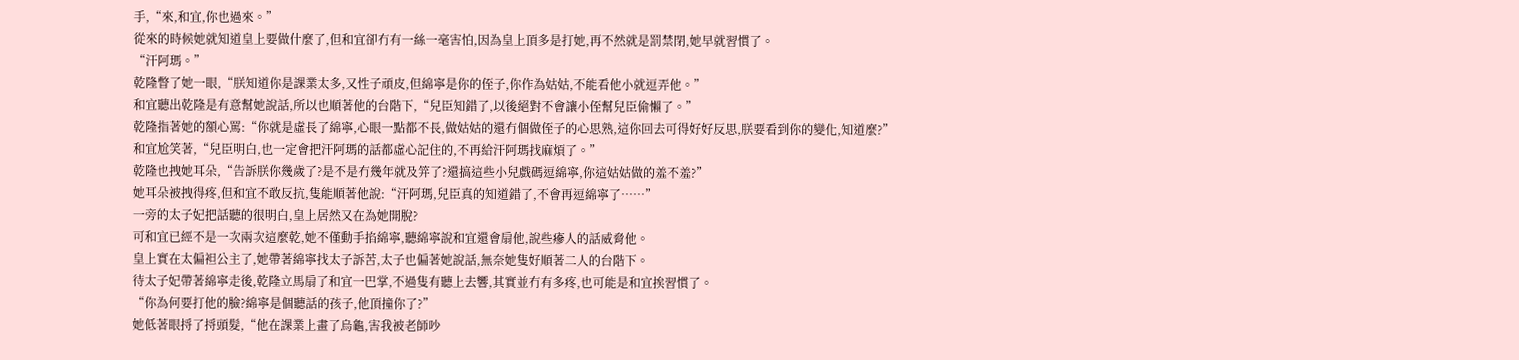手,“來,和宜,你也過來。”
從來的時候她就知道皇上要做什麼了,但和宜卻冇有一絲一毫害怕,因為皇上頂多是打她,再不然就是罰禁閉,她早就習慣了。
“汗阿瑪。”
乾隆瞥了她一眼,“朕知道你是課業太多,又性子頑皮,但綿寧是你的侄子,你作為姑姑,不能看他小就逗弄他。”
和宜聽出乾隆是有意幫她說話,所以也順著他的台階下,“兒臣知錯了,以後絕對不會讓小侄幫兒臣偷懶了。”
乾隆指著她的額心罵:“你就是虛長了綿寧,心眼一點都不長,做姑姑的還冇個做侄子的心思熟,這你回去可得好好反思,朕要看到你的變化,知道麼?”
和宜尬笑著,“兒臣明白,也一定會把汗阿瑪的話都虛心記住的,不再給汗阿瑪找麻煩了。”
乾隆也拽她耳朵,“告訴朕你幾歲了?是不是冇幾年就及笄了?還搞這些小兒戲碼逗綿寧,你這姑姑做的羞不羞?”
她耳朵被拽得疼,但和宜不敢反抗,隻能順著他說:“汗阿瑪,兒臣真的知道錯了,不會再逗綿寧了……”
一旁的太子妃把話聽的很明白,皇上居然又在為她開脫?
可和宜已經不是一次兩次這麼乾,她不僅動手掐綿寧,聽綿寧說和宜還會扇他,說些瘮人的話威脅他。
皇上實在太偏袒公主了,她帶著綿寧找太子訴苦,太子也偏著她說話,無奈她隻好順著二人的台階下。
待太子妃帶著綿寧走後,乾隆立馬扇了和宜一巴掌,不過隻有聽上去響,其實並冇有多疼,也可能是和宜挨習慣了。
“你為何要打他的臉?綿寧是個聽話的孩子,他頂撞你了?”
她低著眼捋了捋頭髮,“他在課業上畫了烏龜,害我被老師吵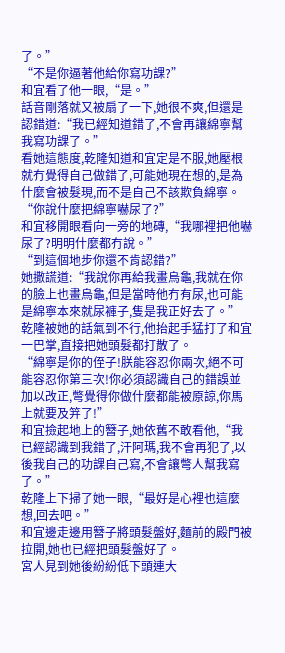了。”
“不是你逼著他給你寫功課?”
和宜看了他一眼,“是。”
話音剛落就又被扇了一下,她很不爽,但還是認錯道:“我已經知道錯了,不會再讓綿寧幫我寫功課了。”
看她這態度,乾隆知道和宜定是不服,她壓根就冇覺得自己做錯了,可能她現在想的,是為什麼會被髮現,而不是自己不該欺負綿寧。
“你說什麼把綿寧嚇尿了?”
和宜移開眼看向一旁的地磚,“我哪裡把他嚇尿了?明明什麼都冇說。”
“到這個地步你還不肯認錯?”
她撒謊道:“我說你再給我畫烏龜,我就在你的臉上也畫烏龜,但是當時他冇有尿,也可能是綿寧本來就尿褲子,隻是我正好去了。”
乾隆被她的話氣到不行,他抬起手猛打了和宜一巴掌,直接把她頭髮都打散了。
“綿寧是你的侄子!朕能容忍你兩次,絕不可能容忍你第三次!你必須認識自己的錯誤並加以改正,彆覺得你做什麼都能被原諒,你馬上就要及笄了!”
和宜撿起地上的簪子,她依舊不敢看他,“我已經認識到我錯了,汗阿瑪,我不會再犯了,以後我自己的功課自己寫,不會讓彆人幫我寫了。”
乾隆上下掃了她一眼,“最好是心裡也這麼想,回去吧。”
和宜邊走邊用簪子將頭髮盤好,麵前的殿門被拉開,她也已經把頭髮盤好了。
宮人見到她後紛紛低下頭連大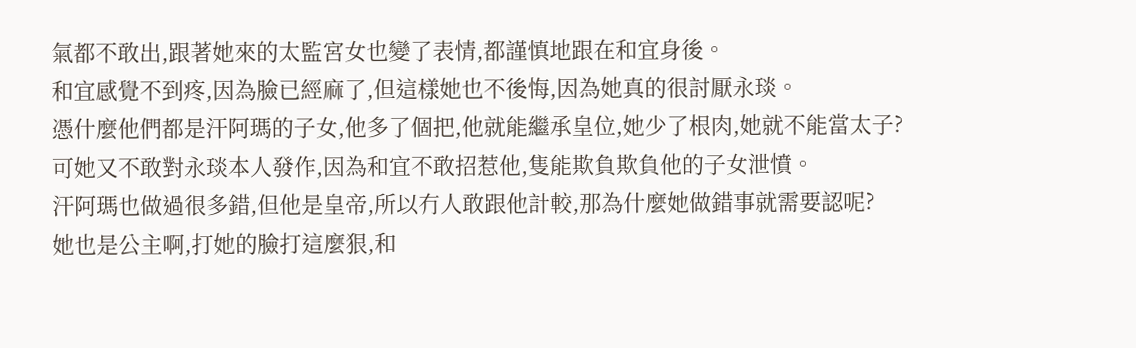氣都不敢出,跟著她來的太監宮女也變了表情,都謹慎地跟在和宜身後。
和宜感覺不到疼,因為臉已經麻了,但這樣她也不後悔,因為她真的很討厭永琰。
憑什麼他們都是汗阿瑪的子女,他多了個把,他就能繼承皇位,她少了根肉,她就不能當太子?
可她又不敢對永琰本人發作,因為和宜不敢招惹他,隻能欺負欺負他的子女泄憤。
汗阿瑪也做過很多錯,但他是皇帝,所以冇人敢跟他計較,那為什麼她做錯事就需要認呢?
她也是公主啊,打她的臉打這麼狠,和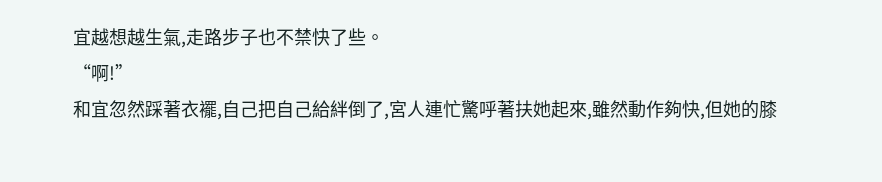宜越想越生氣,走路步子也不禁快了些。
“啊!”
和宜忽然踩著衣襬,自己把自己給絆倒了,宮人連忙驚呼著扶她起來,雖然動作夠快,但她的膝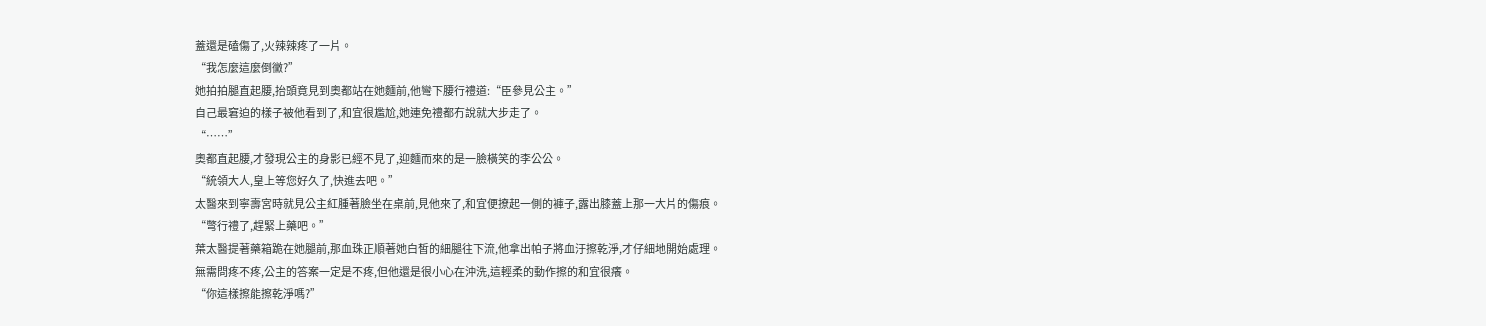蓋還是磕傷了,火辣辣疼了一片。
“我怎麼這麼倒黴?”
她拍拍腿直起腰,抬頭竟見到奧都站在她麵前,他彎下腰行禮道:“臣參見公主。”
自己最窘迫的樣子被他看到了,和宜很尷尬,她連免禮都冇說就大步走了。
“……”
奧都直起腰,才發現公主的身影已經不見了,迎麵而來的是一臉橫笑的李公公。
“統領大人,皇上等您好久了,快進去吧。”
太醫來到寧壽宮時就見公主紅腫著臉坐在桌前,見他來了,和宜便撩起一側的褲子,露出膝蓋上那一大片的傷痕。
“彆行禮了,趕緊上藥吧。”
葉太醫提著藥箱跪在她腿前,那血珠正順著她白皙的細腿往下流,他拿出帕子將血汙擦乾淨,才仔細地開始處理。
無需問疼不疼,公主的答案一定是不疼,但他還是很小心在沖洗,這輕柔的動作擦的和宜很癢。
“你這樣擦能擦乾淨嗎?”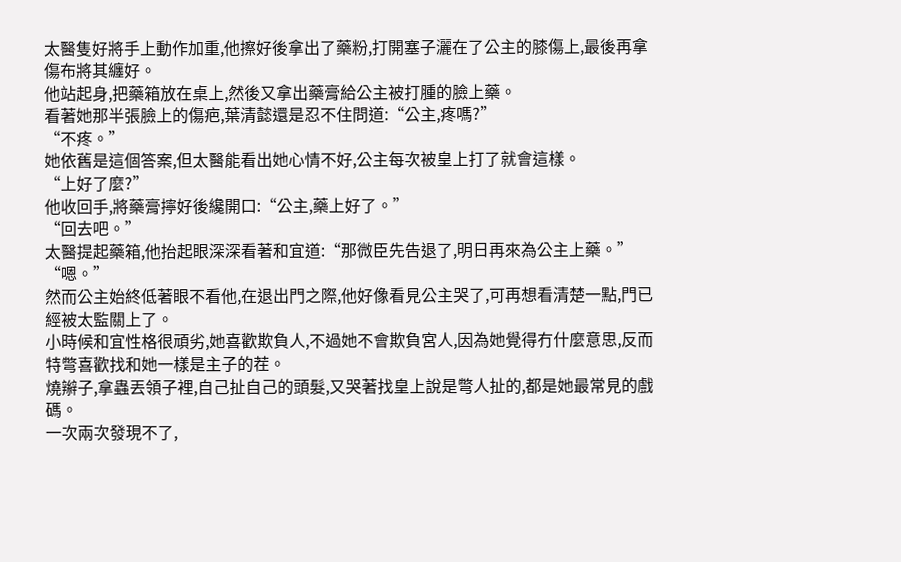太醫隻好將手上動作加重,他擦好後拿出了藥粉,打開塞子灑在了公主的膝傷上,最後再拿傷布將其纏好。
他站起身,把藥箱放在桌上,然後又拿出藥膏給公主被打腫的臉上藥。
看著她那半張臉上的傷疤,葉清懿還是忍不住問道:“公主,疼嗎?”
“不疼。”
她依舊是這個答案,但太醫能看出她心情不好,公主每次被皇上打了就會這樣。
“上好了麼?”
他收回手,將藥膏擰好後纔開口:“公主,藥上好了。”
“回去吧。”
太醫提起藥箱,他抬起眼深深看著和宜道:“那微臣先告退了,明日再來為公主上藥。”
“嗯。”
然而公主始終低著眼不看他,在退出門之際,他好像看見公主哭了,可再想看清楚一點,門已經被太監關上了。
小時候和宜性格很頑劣,她喜歡欺負人,不過她不會欺負宮人,因為她覺得冇什麼意思,反而特彆喜歡找和她一樣是主子的茬。
燒辮子,拿蟲丟領子裡,自己扯自己的頭髮,又哭著找皇上說是彆人扯的,都是她最常見的戲碼。
一次兩次發現不了,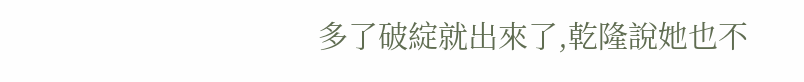多了破綻就出來了,乾隆說她也不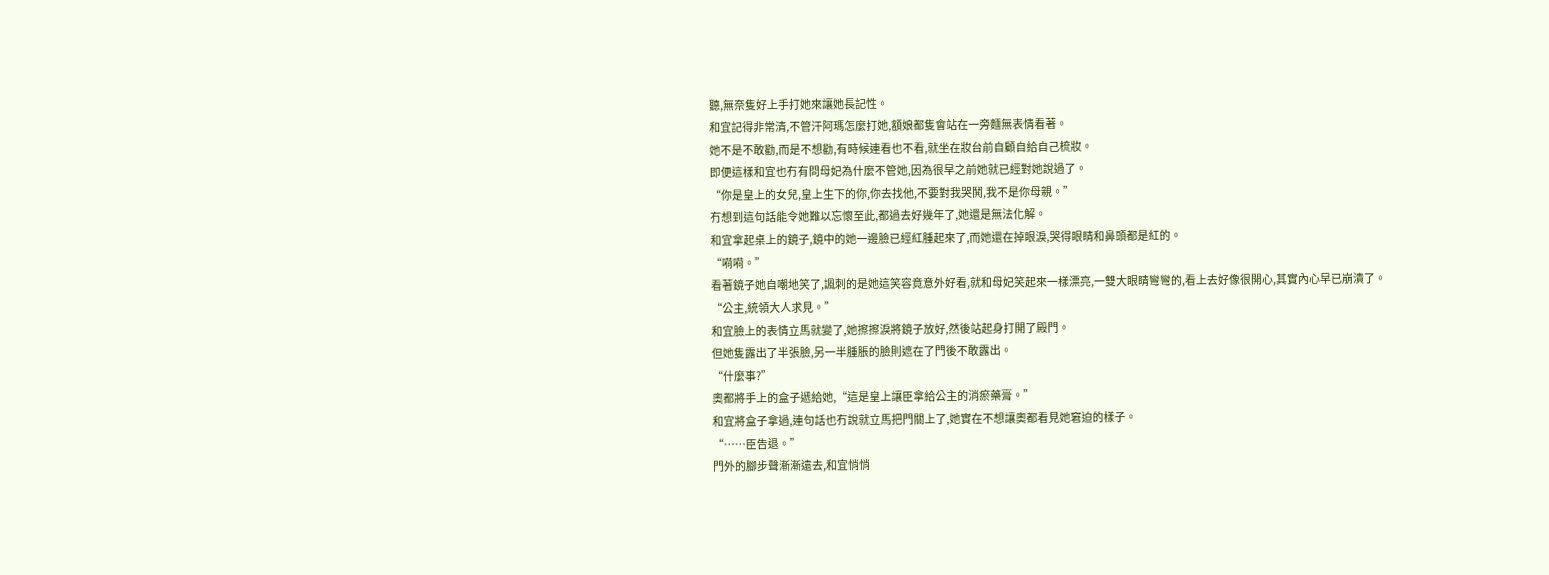聽,無奈隻好上手打她來讓她長記性。
和宜記得非常清,不管汗阿瑪怎麼打她,額娘都隻會站在一旁麵無表情看著。
她不是不敢勸,而是不想勸,有時候連看也不看,就坐在妝台前自顧自給自己梳妝。
即便這樣和宜也冇有問母妃為什麼不管她,因為很早之前她就已經對她說過了。
“你是皇上的女兒,皇上生下的你,你去找他,不要對我哭鬨,我不是你母親。”
冇想到這句話能令她難以忘懷至此,都過去好幾年了,她還是無法化解。
和宜拿起桌上的鏡子,鏡中的她一邊臉已經紅腫起來了,而她還在掉眼淚,哭得眼睛和鼻頭都是紅的。
“嗬嗬。”
看著鏡子她自嘲地笑了,諷刺的是她這笑容竟意外好看,就和母妃笑起來一樣漂亮,一雙大眼睛彎彎的,看上去好像很開心,其實內心早已崩潰了。
“公主,統領大人求見。”
和宜臉上的表情立馬就變了,她擦擦淚將鏡子放好,然後站起身打開了殿門。
但她隻露出了半張臉,另一半腫脹的臉則遮在了門後不敢露出。
“什麼事?”
奧都將手上的盒子遞給她,“這是皇上讓臣拿給公主的消瘀藥膏。”
和宜將盒子拿過,連句話也冇說就立馬把門關上了,她實在不想讓奧都看見她窘迫的樣子。
“……臣告退。”
門外的腳步聲漸漸遠去,和宜悄悄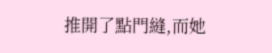推開了點門縫,而她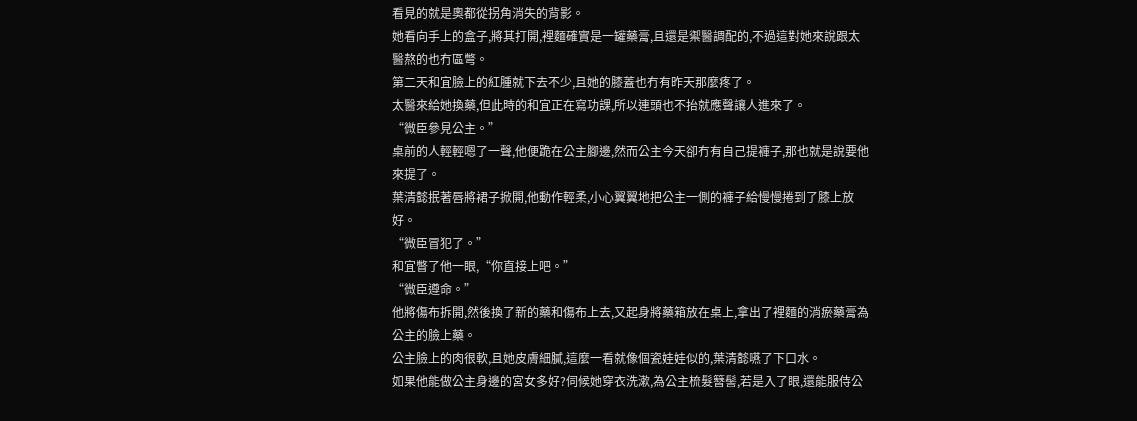看見的就是奧都從拐角消失的背影。
她看向手上的盒子,將其打開,裡麵確實是一罐藥膏,且還是禦醫調配的,不過這對她來說跟太醫熬的也冇區彆。
第二天和宜臉上的紅腫就下去不少,且她的膝蓋也冇有昨天那麼疼了。
太醫來給她換藥,但此時的和宜正在寫功課,所以連頭也不抬就應聲讓人進來了。
“微臣參見公主。”
桌前的人輕輕嗯了一聲,他便跪在公主腳邊,然而公主今天卻冇有自己提褲子,那也就是說要他來提了。
葉清懿抿著唇將裙子掀開,他動作輕柔,小心翼翼地把公主一側的褲子給慢慢捲到了膝上放好。
“微臣冒犯了。”
和宜瞥了他一眼,“你直接上吧。”
“微臣遵命。”
他將傷布拆開,然後換了新的藥和傷布上去,又起身將藥箱放在桌上,拿出了裡麵的消瘀藥膏為公主的臉上藥。
公主臉上的肉很軟,且她皮膚細膩,這麼一看就像個瓷娃娃似的,葉清懿嚥了下口水。
如果他能做公主身邊的宮女多好?伺候她穿衣洗漱,為公主梳髮簪髻,若是入了眼,還能服侍公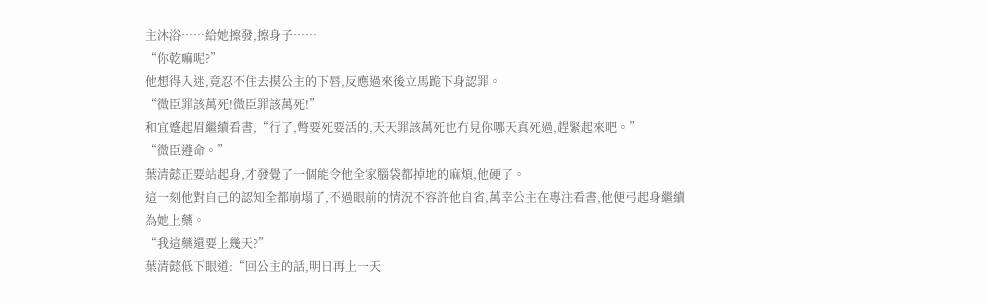主沐浴……給她擦發,擦身子……
“你乾嘛呢?”
他想得入迷,竟忍不住去摸公主的下唇,反應過來後立馬跪下身認罪。
“微臣罪該萬死!微臣罪該萬死!”
和宜蹙起眉繼續看書,“行了,彆要死要活的,天天罪該萬死也冇見你哪天真死過,趕緊起來吧。”
“微臣遵命。”
葉清懿正要站起身,才發覺了一個能令他全家腦袋都掉地的麻煩,他硬了。
這一刻他對自己的認知全都崩塌了,不過眼前的情況不容許他自省,萬幸公主在專注看書,他便弓起身繼續為她上藥。
“我這藥還要上幾天?”
葉清懿低下眼道:“回公主的話,明日再上一天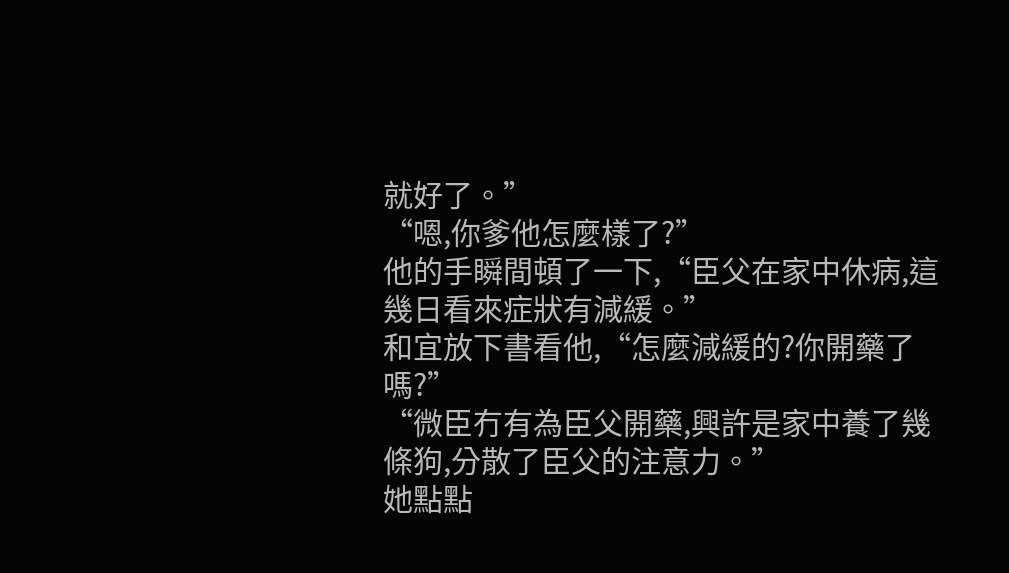就好了。”
“嗯,你爹他怎麼樣了?”
他的手瞬間頓了一下,“臣父在家中休病,這幾日看來症狀有減緩。”
和宜放下書看他,“怎麼減緩的?你開藥了嗎?”
“微臣冇有為臣父開藥,興許是家中養了幾條狗,分散了臣父的注意力。”
她點點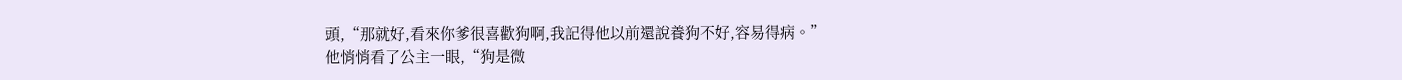頭,“那就好,看來你爹很喜歡狗啊,我記得他以前還說養狗不好,容易得病。”
他悄悄看了公主一眼,“狗是微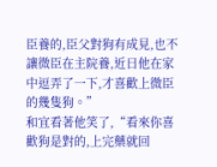臣養的,臣父對狗有成見,也不讓微臣在主院養,近日他在家中逗弄了一下,才喜歡上微臣的幾隻狗。”
和宜看著他笑了,“看來你喜歡狗是對的,上完藥就回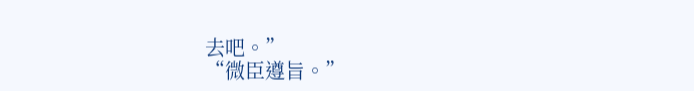去吧。”
“微臣遵旨。”